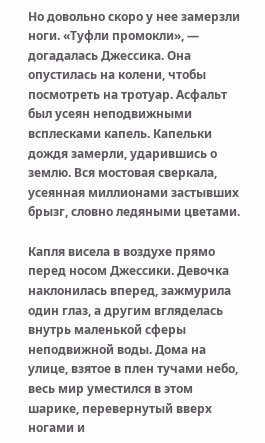Но довольно скоро у нее замерзли ноги. «Туфли промокли», — догадалась Джессика. Она опустилась на колени, чтобы посмотреть на тротуар. Асфальт был усеян неподвижными всплесками капель. Капельки дождя замерли, ударившись о землю. Вся мостовая сверкала, усеянная миллионами застывших брызг, словно ледяными цветами.

Капля висела в воздухе прямо перед носом Джессики. Девочка наклонилась вперед, зажмурила один глаз, а другим вгляделась внутрь маленькой сферы неподвижной воды. Дома на улице, взятое в плен тучами небо, весь мир уместился в этом шарике, перевернутый вверх ногами и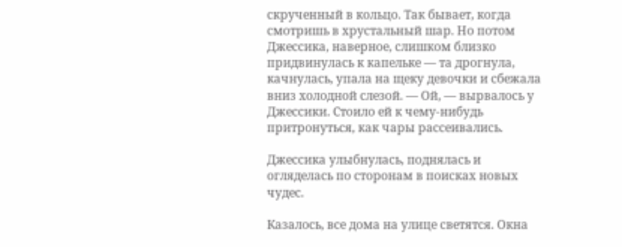скрученный в кольцо. Так бывает, когда смотришь в хрустальный шар. Но потом Джессика, наверное, слишком близко придвинулась к капельке — та дрогнула, качнулась, упала на щеку девочки и сбежала вниз холодной слезой. — Ой, — вырвалось у Джессики. Стоило ей к чему-нибудь притронуться, как чары рассеивались.

Джессика улыбнулась, поднялась и огляделась по сторонам в поисках новых чудес.

Казалось, все дома на улице светятся. Окна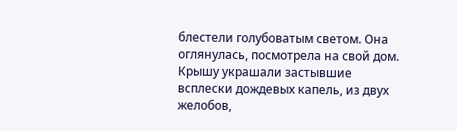блестели голубоватым светом. Она оглянулась, посмотрела на свой дом. Крышу украшали застывшие всплески дождевых капель, из двух желобов,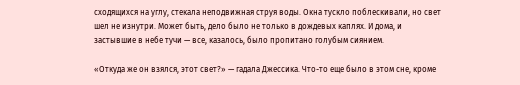сходящихся на углу, стекала неподвижная струя воды. Окна тускло поблескивали, но свет шел не изнутри. Может быть, дело было не только в дождевых каплях. И дома, и застывшие в небе тучи — все, казалось, было пропитано голубым сиянием.

«Откуда же он взялся, этот свет?» — гадала Джессика. Что-то еще было в этом сне, кроме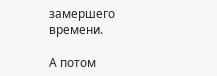замершего времени.

А потом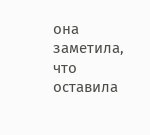она заметила, что оставила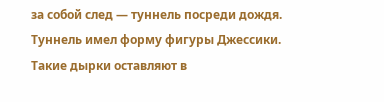за собой след — туннель посреди дождя. Туннель имел форму фигуры Джессики. Такие дырки оставляют в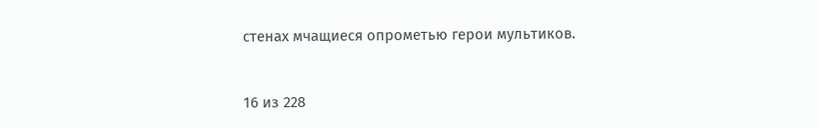стенах мчащиеся опрометью герои мультиков.



16 из 228